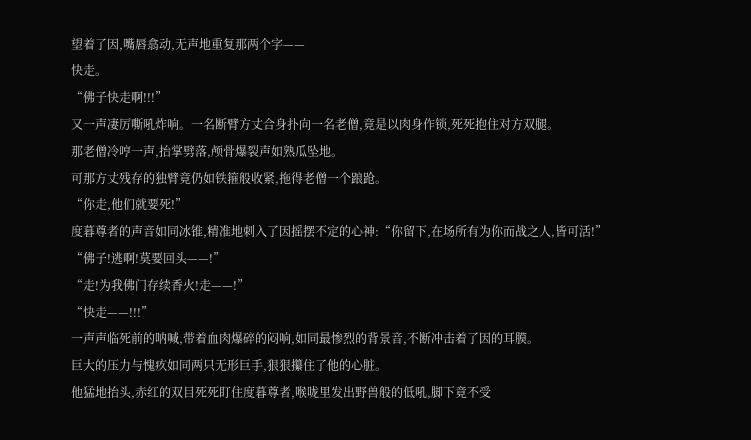望着了因,嘴唇翕动,无声地重复那两个字——
快走。
“佛子快走啊!!!”
又一声凄厉嘶吼炸响。一名断臂方丈合身扑向一名老僧,竟是以肉身作锁,死死抱住对方双腿。
那老僧冷哼一声,抬掌劈落,颅骨爆裂声如熟瓜坠地。
可那方丈残存的独臂竟仍如铁箍般收紧,拖得老僧一个踉跄。
“你走,他们就要死!”
度暮尊者的声音如同冰锥,精准地刺入了因摇摆不定的心神:“你留下,在场所有为你而战之人,皆可活!”
“佛子!逃啊!莫要回头——!”
“走!为我佛门存续香火!走——!”
“快走——!!!”
一声声临死前的呐喊,带着血肉爆碎的闷响,如同最惨烈的背景音,不断冲击着了因的耳膜。
巨大的压力与愧疚如同两只无形巨手,狠狠攥住了他的心脏。
他猛地抬头,赤红的双目死死盯住度暮尊者,喉咙里发出野兽般的低吼,脚下竟不受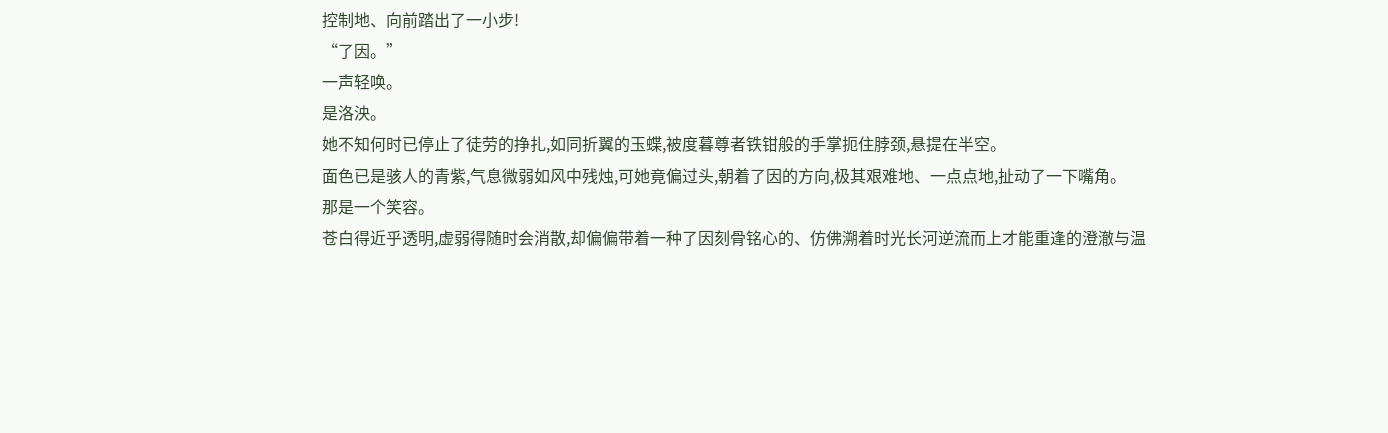控制地、向前踏出了一小步!
“了因。”
一声轻唤。
是洛泱。
她不知何时已停止了徒劳的挣扎,如同折翼的玉蝶,被度暮尊者铁钳般的手掌扼住脖颈,悬提在半空。
面色已是骇人的青紫,气息微弱如风中残烛,可她竟偏过头,朝着了因的方向,极其艰难地、一点点地,扯动了一下嘴角。
那是一个笑容。
苍白得近乎透明,虚弱得随时会消散,却偏偏带着一种了因刻骨铭心的、仿佛溯着时光长河逆流而上才能重逢的澄澈与温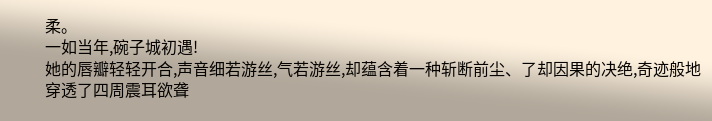柔。
一如当年,碗子城初遇!
她的唇瓣轻轻开合,声音细若游丝,气若游丝,却蕴含着一种斩断前尘、了却因果的决绝,奇迹般地穿透了四周震耳欲聋